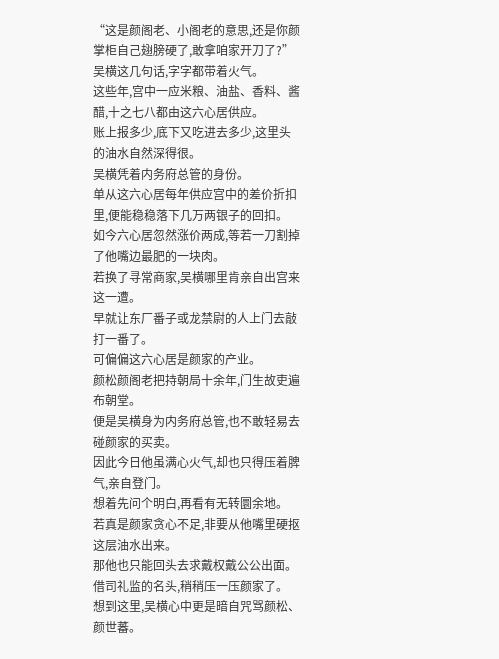“这是颜阁老、小阁老的意思,还是你颜掌柜自己翅膀硬了,敢拿咱家开刀了?”
吴横这几句话,字字都带着火气。
这些年,宫中一应米粮、油盐、香料、酱醋,十之七八都由这六心居供应。
账上报多少,底下又吃进去多少,这里头的油水自然深得很。
吴横凭着内务府总管的身份。
单从这六心居每年供应宫中的差价折扣里,便能稳稳落下几万两银子的回扣。
如今六心居忽然涨价两成,等若一刀割掉了他嘴边最肥的一块肉。
若换了寻常商家,吴横哪里肯亲自出宫来这一遭。
早就让东厂番子或龙禁尉的人上门去敲打一番了。
可偏偏这六心居是颜家的产业。
颜松颜阁老把持朝局十余年,门生故吏遍布朝堂。
便是吴横身为内务府总管,也不敢轻易去碰颜家的买卖。
因此今日他虽满心火气,却也只得压着脾气,亲自登门。
想着先问个明白,再看有无转圜余地。
若真是颜家贪心不足,非要从他嘴里硬抠这层油水出来。
那他也只能回头去求戴权戴公公出面。
借司礼监的名头,稍稍压一压颜家了。
想到这里,吴横心中更是暗自咒骂颜松、颜世蕃。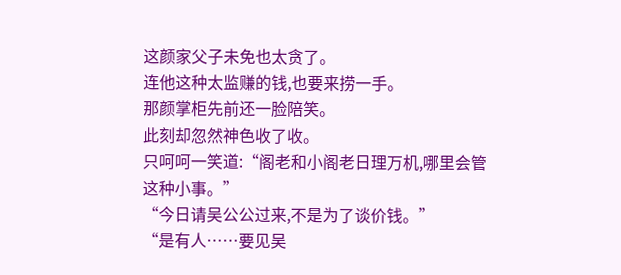这颜家父子未免也太贪了。
连他这种太监赚的钱,也要来捞一手。
那颜掌柜先前还一脸陪笑。
此刻却忽然神色收了收。
只呵呵一笑道:“阁老和小阁老日理万机,哪里会管这种小事。”
“今日请吴公公过来,不是为了谈价钱。”
“是有人……要见吴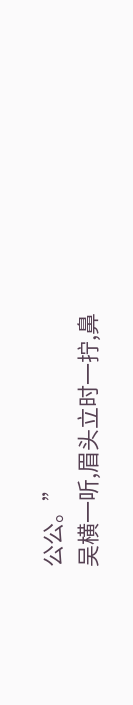公公。”
吴横一听,眉头立时一拧,鼻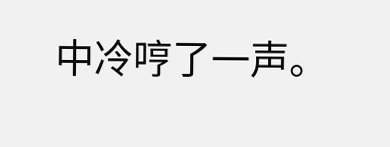中冷哼了一声。